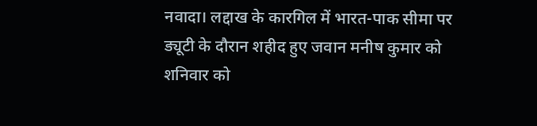नवादा। लद्दाख के कारगिल में भारत-पाक सीमा पर ड्यूटी के दौरान शहीद हुए जवान मनीष कुमार को शनिवार को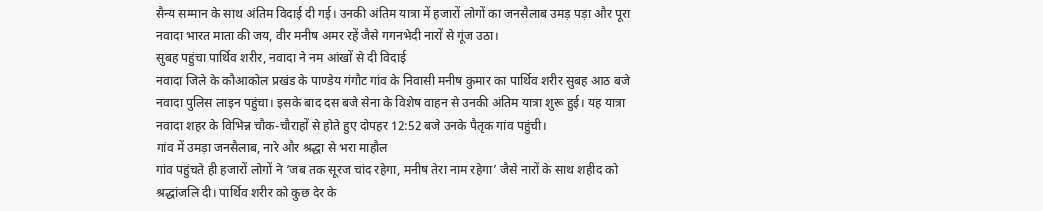सैन्य सम्मान के साथ अंतिम विदाई दी गई। उनकी अंतिम यात्रा में हजारों लोगों का जनसैलाब उमड़ पड़ा और पूरा नवादा भारत माता की जय, वीर मनीष अमर रहें जैसे गगनभेदी नारों से गूंज उठा।
सुबह पहुंचा पार्थिव शरीर, नवादा ने नम आंखों से दी विदाई
नवादा जिले के कौआकोल प्रखंड के पाण्डेय गंगौट गांव के निवासी मनीष कुमार का पार्थिव शरीर सुबह आठ बजे नवादा पुलिस लाइन पहुंचा। इसके बाद दस बजे सेना के विशेष वाहन से उनकी अंतिम यात्रा शुरू हुई। यह यात्रा नवादा शहर के विभिन्न चौक-चौराहों से होते हुए दोपहर 12:52 बजे उनके पैतृक गांव पहुंची।
गांव में उमड़ा जनसैलाब, नारे और श्रद्धा से भरा माहौल
गांव पहुंचते ही हजारों लोगों ने ‘जब तक सूरज चांद रहेगा, मनीष तेरा नाम रहेगा’ जैसे नारों के साथ शहीद को श्रद्धांजलि दी। पार्थिव शरीर को कुछ देर के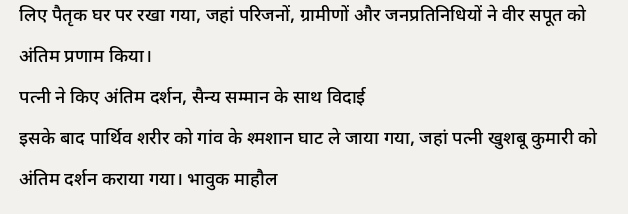लिए पैतृक घर पर रखा गया, जहां परिजनों, ग्रामीणों और जनप्रतिनिधियों ने वीर सपूत को अंतिम प्रणाम किया।
पत्नी ने किए अंतिम दर्शन, सैन्य सम्मान के साथ विदाई
इसके बाद पार्थिव शरीर को गांव के श्मशान घाट ले जाया गया, जहां पत्नी खुशबू कुमारी को अंतिम दर्शन कराया गया। भावुक माहौल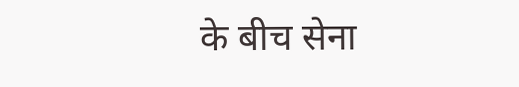के बीच सेना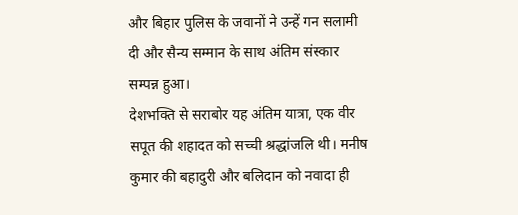और बिहार पुलिस के जवानों ने उन्हें गन सलामी दी और सैन्य सम्मान के साथ अंतिम संस्कार सम्पन्न हुआ।
देशभक्ति से सराबोर यह अंतिम यात्रा, एक वीर सपूत की शहादत को सच्ची श्रद्धांजलि थी। मनीष कुमार की बहादुरी और बलिदान को नवादा ही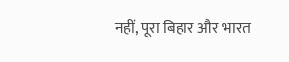नहीं, पूरा बिहार और भारत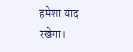हमेशा याद रखेगा।